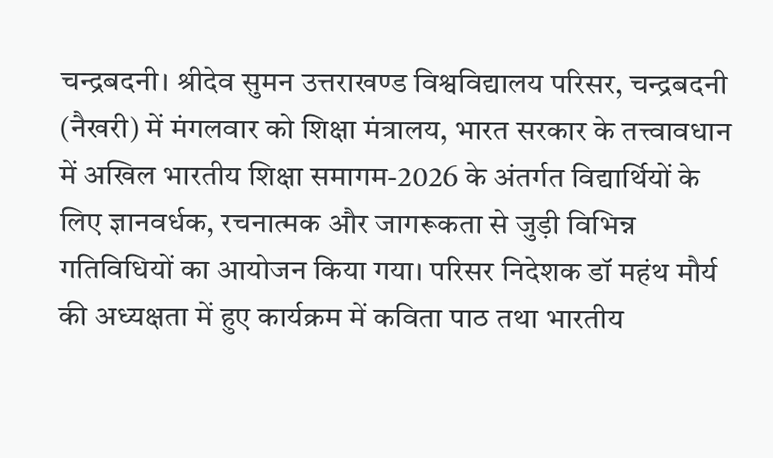चन्द्रबदनी। श्रीदेव सुमन उत्तराखण्ड विश्वविद्यालय परिसर, चन्द्रबदनी (नैखरी) में मंगलवार को शिक्षा मंत्रालय, भारत सरकार के तत्त्वावधान में अखिल भारतीय शिक्षा समागम-2026 के अंतर्गत विद्यार्थियों के लिए ज्ञानवर्धक, रचनात्मक और जागरूकता से जुड़ी विभिन्न गतिविधियों का आयोजन किया गया। परिसर निदेशक डॉ महंथ मौर्य की अध्यक्षता में हुए कार्यक्रम में कविता पाठ तथा भारतीय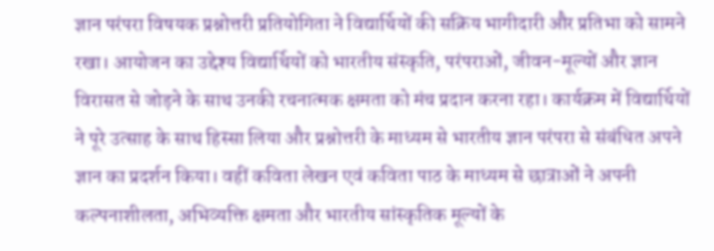ज्ञान परंपरा विषयक प्रश्नोत्तरी प्रतियोगिता ने विद्यार्थियों की सक्रिय भागीदारी और प्रतिभा को सामने रखा। आयोजन का उद्देश्य विद्यार्थियों को भारतीय संस्कृति, परंपराओं, जीवन-मूल्यों और ज्ञान विरासत से जोड़ने के साथ उनकी रचनात्मक क्षमता को मंच प्रदान करना रहा। कार्यक्रम में विद्यार्थियों ने पूरे उत्साह के साथ हिस्सा लिया और प्रश्नोत्तरी के माध्यम से भारतीय ज्ञान परंपरा से संबंधित अपने ज्ञान का प्रदर्शन किया। वहीं कविता लेखन एवं कविता पाठ के माध्यम से छात्राओं ने अपनी कल्पनाशीलता, अभिव्यक्ति क्षमता और भारतीय सांस्कृतिक मूल्यों के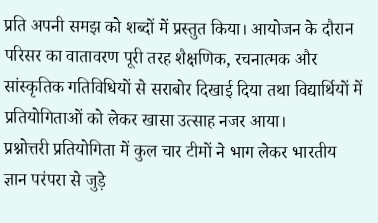प्रति अपनी समझ को शब्दों में प्रस्तुत किया। आयोजन के दौरान परिसर का वातावरण पूरी तरह शैक्षणिक, रचनात्मक और सांस्कृतिक गतिविधियों से सराबोर दिखाई दिया तथा विद्यार्थियों में प्रतियोगिताओं को लेकर खासा उत्साह नजर आया।
प्रश्नोत्तरी प्रतियोगिता में कुल चार टीमों ने भाग लेकर भारतीय ज्ञान परंपरा से जुड़े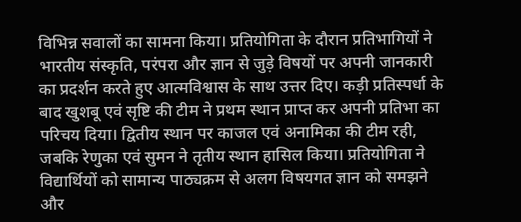विभिन्न सवालों का सामना किया। प्रतियोगिता के दौरान प्रतिभागियों ने भारतीय संस्कृति, परंपरा और ज्ञान से जुड़े विषयों पर अपनी जानकारी का प्रदर्शन करते हुए आत्मविश्वास के साथ उत्तर दिए। कड़ी प्रतिस्पर्धा के बाद खुशबू एवं सृष्टि की टीम ने प्रथम स्थान प्राप्त कर अपनी प्रतिभा का परिचय दिया। द्वितीय स्थान पर काजल एवं अनामिका की टीम रही, जबकि रेणुका एवं सुमन ने तृतीय स्थान हासिल किया। प्रतियोगिता ने विद्यार्थियों को सामान्य पाठ्यक्रम से अलग विषयगत ज्ञान को समझने और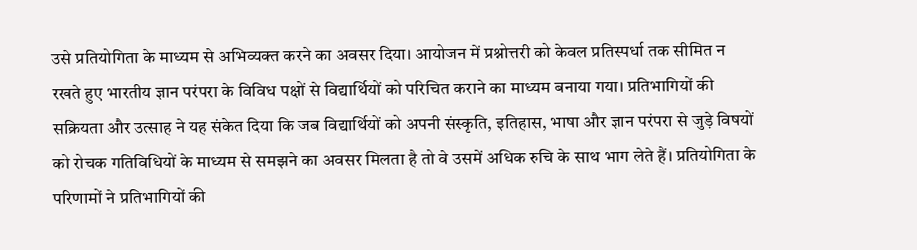उसे प्रतियोगिता के माध्यम से अभिव्यक्त करने का अवसर दिया। आयोजन में प्रश्नोत्तरी को केवल प्रतिस्पर्धा तक सीमित न रखते हुए भारतीय ज्ञान परंपरा के विविध पक्षों से विद्यार्थियों को परिचित कराने का माध्यम बनाया गया। प्रतिभागियों की सक्रियता और उत्साह ने यह संकेत दिया कि जब विद्यार्थियों को अपनी संस्कृति, इतिहास, भाषा और ज्ञान परंपरा से जुड़े विषयों को रोचक गतिविधियों के माध्यम से समझने का अवसर मिलता है तो वे उसमें अधिक रुचि के साथ भाग लेते हैं। प्रतियोगिता के परिणामों ने प्रतिभागियों की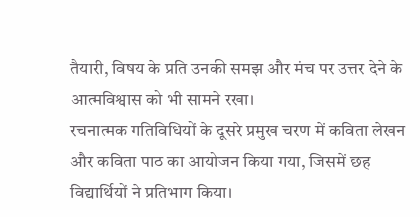तैयारी, विषय के प्रति उनकी समझ और मंच पर उत्तर देने के आत्मविश्वास को भी सामने रखा।
रचनात्मक गतिविधियों के दूसरे प्रमुख चरण में कविता लेखन और कविता पाठ का आयोजन किया गया, जिसमें छह विद्यार्थियों ने प्रतिभाग किया।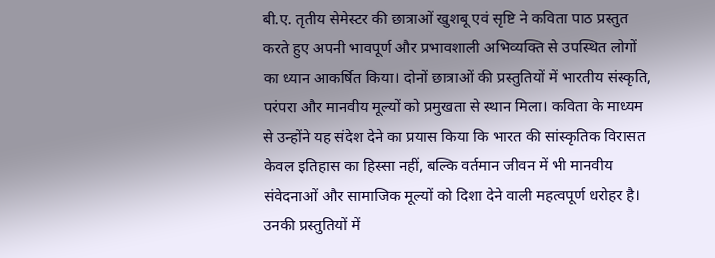बी.ए. तृतीय सेमेस्टर की छात्राओं खुशबू एवं सृष्टि ने कविता पाठ प्रस्तुत करते हुए अपनी भावपूर्ण और प्रभावशाली अभिव्यक्ति से उपस्थित लोगों का ध्यान आकर्षित किया। दोनों छात्राओं की प्रस्तुतियों में भारतीय संस्कृति, परंपरा और मानवीय मूल्यों को प्रमुखता से स्थान मिला। कविता के माध्यम से उन्होंने यह संदेश देने का प्रयास किया कि भारत की सांस्कृतिक विरासत केवल इतिहास का हिस्सा नहीं, बल्कि वर्तमान जीवन में भी मानवीय संवेदनाओं और सामाजिक मूल्यों को दिशा देने वाली महत्वपूर्ण धरोहर है। उनकी प्रस्तुतियों में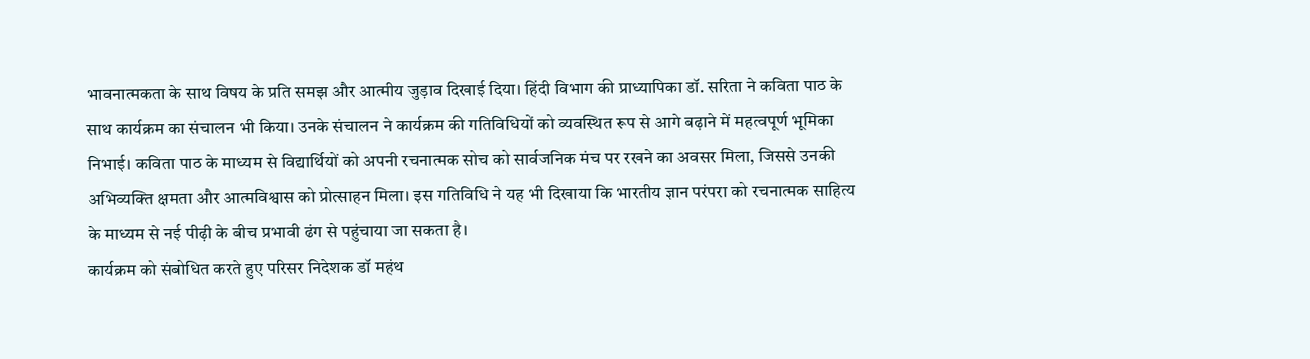भावनात्मकता के साथ विषय के प्रति समझ और आत्मीय जुड़ाव दिखाई दिया। हिंदी विभाग की प्राध्यापिका डॉ. सरिता ने कविता पाठ के साथ कार्यक्रम का संचालन भी किया। उनके संचालन ने कार्यक्रम की गतिविधियों को व्यवस्थित रूप से आगे बढ़ाने में महत्वपूर्ण भूमिका निभाई। कविता पाठ के माध्यम से विद्यार्थियों को अपनी रचनात्मक सोच को सार्वजनिक मंच पर रखने का अवसर मिला, जिससे उनकी अभिव्यक्ति क्षमता और आत्मविश्वास को प्रोत्साहन मिला। इस गतिविधि ने यह भी दिखाया कि भारतीय ज्ञान परंपरा को रचनात्मक साहित्य के माध्यम से नई पीढ़ी के बीच प्रभावी ढंग से पहुंचाया जा सकता है।
कार्यक्रम को संबोधित करते हुए परिसर निदेशक डॉ महंथ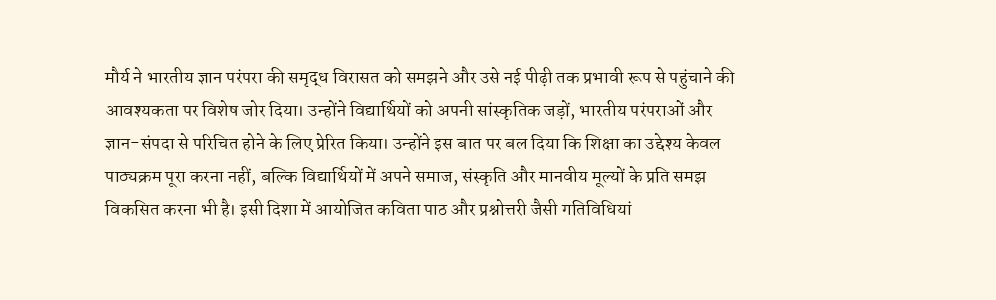मौर्य ने भारतीय ज्ञान परंपरा की समृद्ध विरासत को समझने और उसे नई पीढ़ी तक प्रभावी रूप से पहुंचाने की आवश्यकता पर विशेष जोर दिया। उन्होंने विद्यार्थियों को अपनी सांस्कृतिक जड़ों, भारतीय परंपराओं और ज्ञान-संपदा से परिचित होने के लिए प्रेरित किया। उन्होंने इस बात पर बल दिया कि शिक्षा का उद्देश्य केवल पाठ्यक्रम पूरा करना नहीं, बल्कि विद्यार्थियों में अपने समाज, संस्कृति और मानवीय मूल्यों के प्रति समझ विकसित करना भी है। इसी दिशा में आयोजित कविता पाठ और प्रश्नोत्तरी जैसी गतिविधियां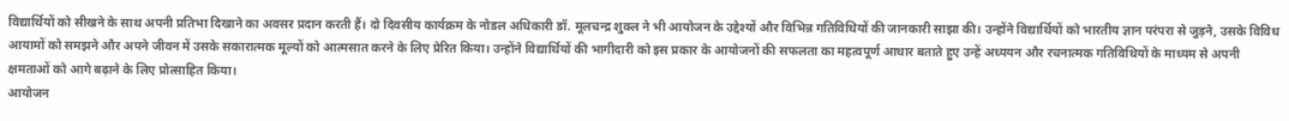विद्यार्थियों को सीखने के साथ अपनी प्रतिभा दिखाने का अवसर प्रदान करती हैं। दो दिवसीय कार्यक्रम के नोडल अधिकारी डॉ. मूलचन्द्र शुक्ल ने भी आयोजन के उद्देश्यों और विभिन्न गतिविधियों की जानकारी साझा की। उन्होंने विद्यार्थियों को भारतीय ज्ञान परंपरा से जुड़ने, उसके विविध आयामों को समझने और अपने जीवन में उसके सकारात्मक मूल्यों को आत्मसात करने के लिए प्रेरित किया। उन्होंने विद्यार्थियों की भागीदारी को इस प्रकार के आयोजनों की सफलता का महत्वपूर्ण आधार बताते हुए उन्हें अध्ययन और रचनात्मक गतिविधियों के माध्यम से अपनी क्षमताओं को आगे बढ़ाने के लिए प्रोत्साहित किया।
आयोजन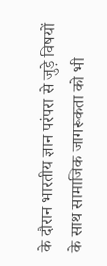के दौरान भारतीय ज्ञान परंपरा से जुड़े विषयों के साथ सामाजिक जागरूकता को भी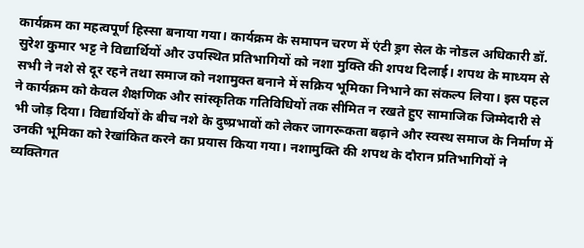कार्यक्रम का महत्वपूर्ण हिस्सा बनाया गया। कार्यक्रम के समापन चरण में एंटी ड्रग सेल के नोडल अधिकारी डॉ. सुरेश कुमार भट्ट ने विद्यार्थियों और उपस्थित प्रतिभागियों को नशा मुक्ति की शपथ दिलाई। शपथ के माध्यम से सभी ने नशे से दूर रहने तथा समाज को नशामुक्त बनाने में सक्रिय भूमिका निभाने का संकल्प लिया। इस पहल ने कार्यक्रम को केवल शैक्षणिक और सांस्कृतिक गतिविधियों तक सीमित न रखते हुए सामाजिक जिम्मेदारी से भी जोड़ दिया। विद्यार्थियों के बीच नशे के दुष्प्रभावों को लेकर जागरूकता बढ़ाने और स्वस्थ समाज के निर्माण में उनकी भूमिका को रेखांकित करने का प्रयास किया गया। नशामुक्ति की शपथ के दौरान प्रतिभागियों ने व्यक्तिगत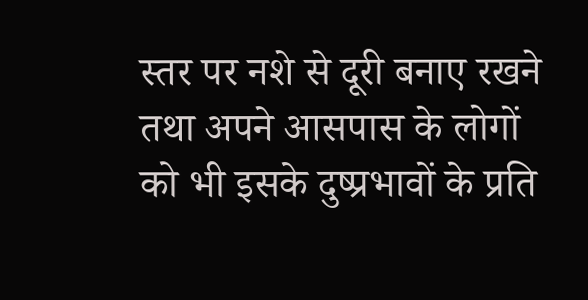स्तर पर नशे से दूरी बनाए रखने तथा अपने आसपास के लोगों को भी इसके दुष्प्रभावों के प्रति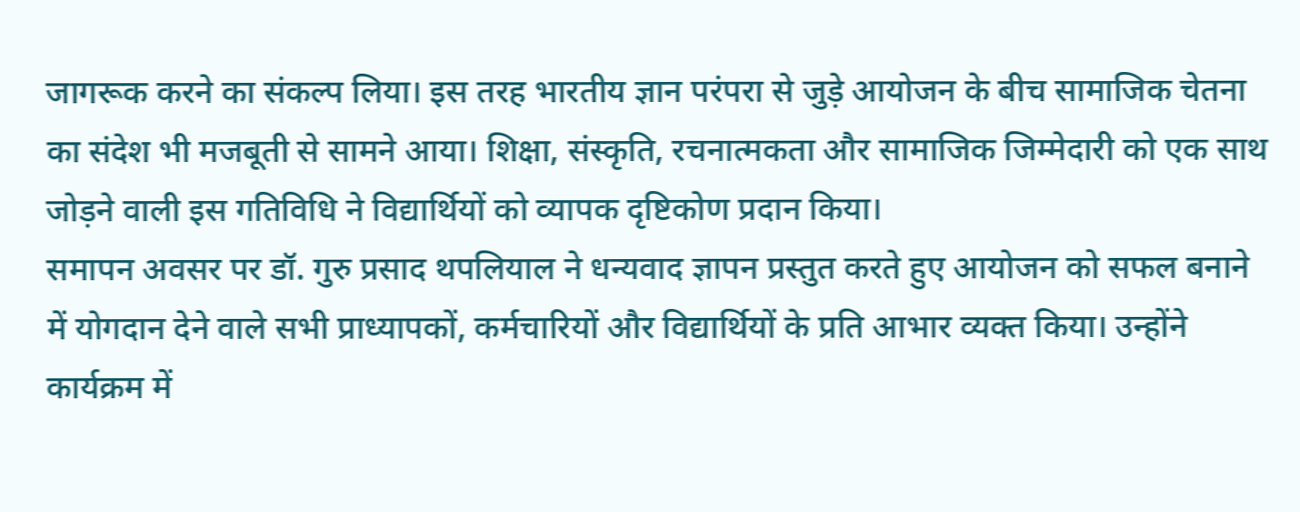जागरूक करने का संकल्प लिया। इस तरह भारतीय ज्ञान परंपरा से जुड़े आयोजन के बीच सामाजिक चेतना का संदेश भी मजबूती से सामने आया। शिक्षा, संस्कृति, रचनात्मकता और सामाजिक जिम्मेदारी को एक साथ जोड़ने वाली इस गतिविधि ने विद्यार्थियों को व्यापक दृष्टिकोण प्रदान किया।
समापन अवसर पर डॉ. गुरु प्रसाद थपलियाल ने धन्यवाद ज्ञापन प्रस्तुत करते हुए आयोजन को सफल बनाने में योगदान देने वाले सभी प्राध्यापकों, कर्मचारियों और विद्यार्थियों के प्रति आभार व्यक्त किया। उन्होंने कार्यक्रम में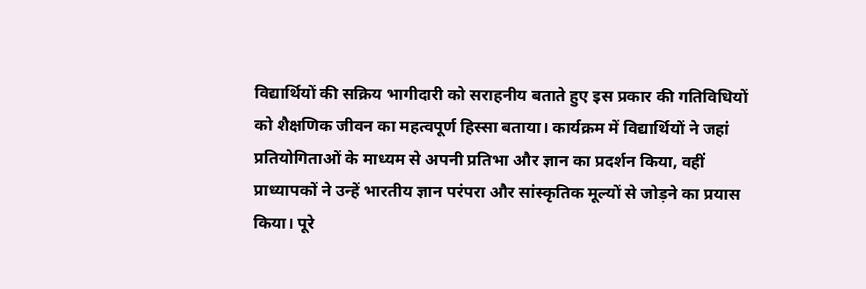विद्यार्थियों की सक्रिय भागीदारी को सराहनीय बताते हुए इस प्रकार की गतिविधियों को शैक्षणिक जीवन का महत्वपूर्ण हिस्सा बताया। कार्यक्रम में विद्यार्थियों ने जहां प्रतियोगिताओं के माध्यम से अपनी प्रतिभा और ज्ञान का प्रदर्शन किया, वहीं प्राध्यापकों ने उन्हें भारतीय ज्ञान परंपरा और सांस्कृतिक मूल्यों से जोड़ने का प्रयास किया। पूरे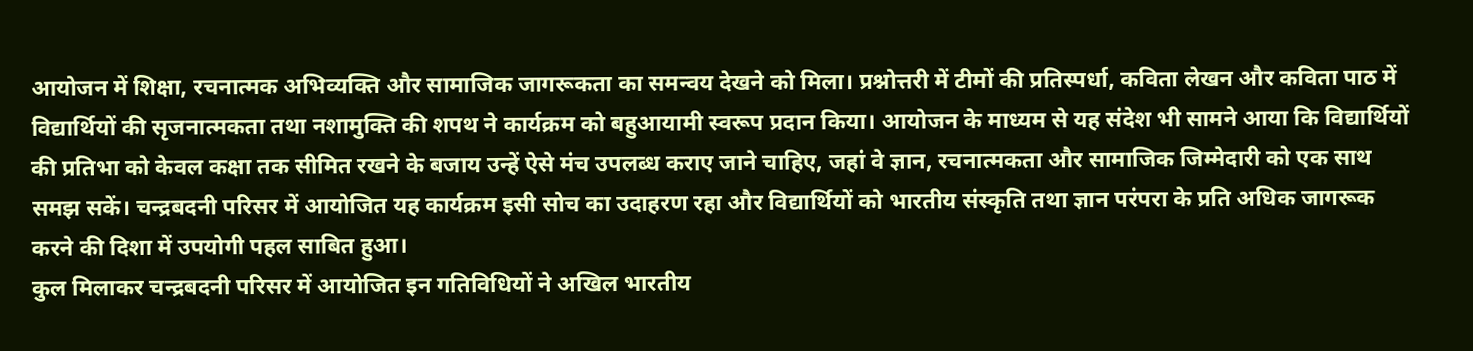आयोजन में शिक्षा, रचनात्मक अभिव्यक्ति और सामाजिक जागरूकता का समन्वय देखने को मिला। प्रश्नोत्तरी में टीमों की प्रतिस्पर्धा, कविता लेखन और कविता पाठ में विद्यार्थियों की सृजनात्मकता तथा नशामुक्ति की शपथ ने कार्यक्रम को बहुआयामी स्वरूप प्रदान किया। आयोजन के माध्यम से यह संदेश भी सामने आया कि विद्यार्थियों की प्रतिभा को केवल कक्षा तक सीमित रखने के बजाय उन्हें ऐसे मंच उपलब्ध कराए जाने चाहिए, जहां वे ज्ञान, रचनात्मकता और सामाजिक जिम्मेदारी को एक साथ समझ सकें। चन्द्रबदनी परिसर में आयोजित यह कार्यक्रम इसी सोच का उदाहरण रहा और विद्यार्थियों को भारतीय संस्कृति तथा ज्ञान परंपरा के प्रति अधिक जागरूक करने की दिशा में उपयोगी पहल साबित हुआ।
कुल मिलाकर चन्द्रबदनी परिसर में आयोजित इन गतिविधियों ने अखिल भारतीय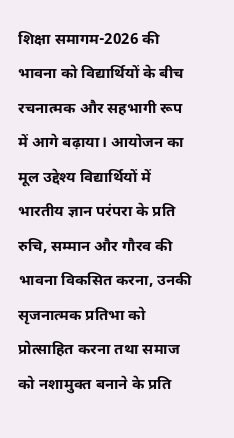शिक्षा समागम-2026 की भावना को विद्यार्थियों के बीच रचनात्मक और सहभागी रूप में आगे बढ़ाया। आयोजन का मूल उद्देश्य विद्यार्थियों में भारतीय ज्ञान परंपरा के प्रति रुचि, सम्मान और गौरव की भावना विकसित करना, उनकी सृजनात्मक प्रतिभा को प्रोत्साहित करना तथा समाज को नशामुक्त बनाने के प्रति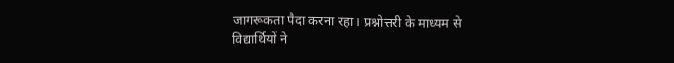जागरूकता पैदा करना रहा। प्रश्नोत्तरी के माध्यम से विद्यार्थियों ने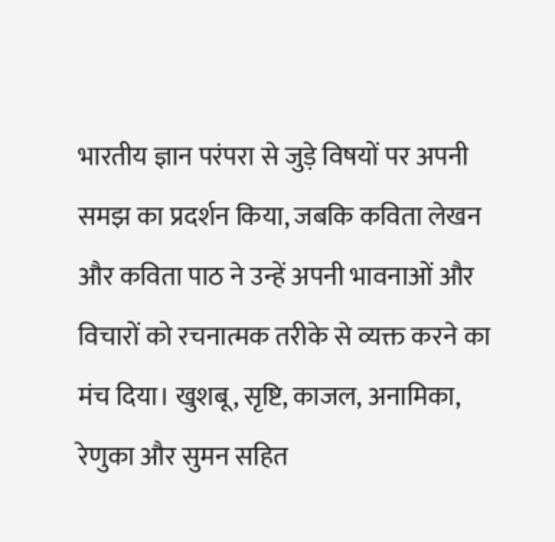भारतीय ज्ञान परंपरा से जुड़े विषयों पर अपनी समझ का प्रदर्शन किया, जबकि कविता लेखन और कविता पाठ ने उन्हें अपनी भावनाओं और विचारों को रचनात्मक तरीके से व्यक्त करने का मंच दिया। खुशबू, सृष्टि, काजल, अनामिका, रेणुका और सुमन सहित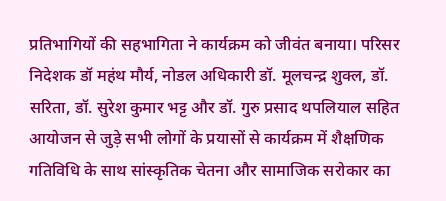प्रतिभागियों की सहभागिता ने कार्यक्रम को जीवंत बनाया। परिसर निदेशक डॉ महंथ मौर्य, नोडल अधिकारी डॉ. मूलचन्द्र शुक्ल, डॉ. सरिता, डॉ. सुरेश कुमार भट्ट और डॉ. गुरु प्रसाद थपलियाल सहित आयोजन से जुड़े सभी लोगों के प्रयासों से कार्यक्रम में शैक्षणिक गतिविधि के साथ सांस्कृतिक चेतना और सामाजिक सरोकार का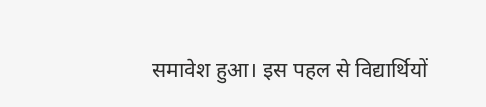समावेश हुआ। इस पहल से विद्यार्थियों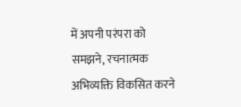में अपनी परंपरा को समझने, रचनात्मक अभिव्यक्ति विकसित करने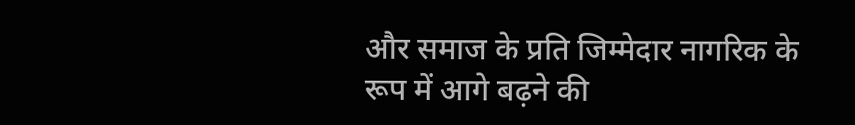और समाज के प्रति जिम्मेदार नागरिक के रूप में आगे बढ़ने की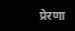प्रेरणा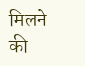मिलने की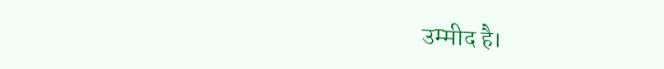उम्मीद है।